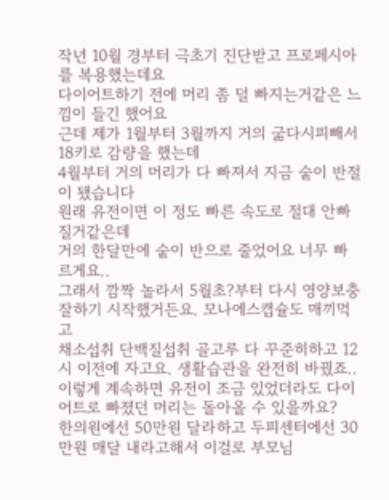작년 10월 경부터 극초기 진단받고 프로페시아를 복용했는데요
다이어트하기 전에 머리 좀 덜 빠지는거같은 느낌이 들긴 했어요
근데 제가 1월부터 3월까지 거의 굶다시피빼서 18키로 감량을 했는데
4월부터 거의 머리가 다 빠져서 지금 숱이 반절이 됐습니다
원래 유전이면 이 정도 빠른 속도로 절대 안빠질거같은데
거의 한달만에 숱이 반으로 줄었어요 너무 빠르게요..
그래서 깜짝 놀라서 5월초?부터 다시 영양보충 잘하기 시작했거든요. 모나에스캡슐도 매끼먹고
채소섭취 단백질섭취 골고루 다 꾸준히하고 12시 이전에 자고요. 생활습관을 완전히 바꿨죠..
이렇게 계속하면 유전이 조금 있었더라도 다이어트로 빠졌던 머리는 돌아올 수 있을까요?
한의원에선 50만원 달라하고 두피센터에선 30만원 매달 내라고해서 이걸로 부모님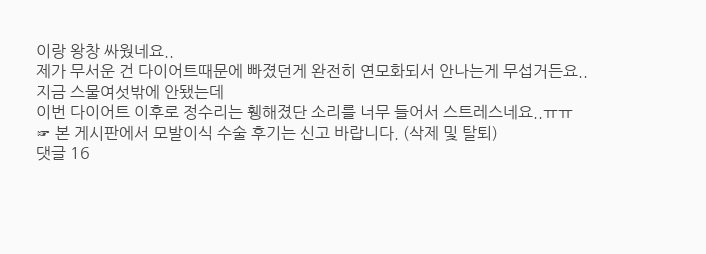이랑 왕창 싸웠네요..
제가 무서운 건 다이어트때문에 빠졌던게 완전히 연모화되서 안나는게 무섭거든요..
지금 스물여섯밖에 안됐는데
이번 다이어트 이후로 정수리는 휑해졌단 소리를 너무 들어서 스트레스네요..ㅠㅠ
☞ 본 게시판에서 모발이식 수술 후기는 신고 바랍니다. (삭제 및 탈퇴)
댓글 16